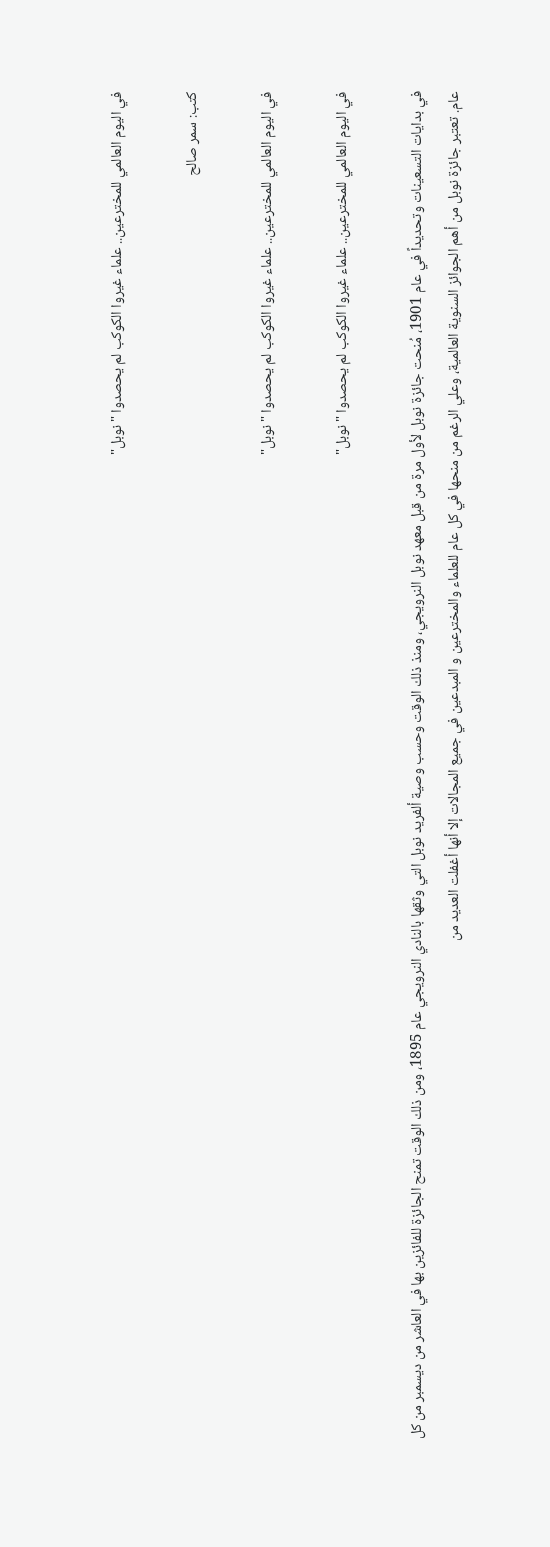في اليوم العالمي للمخترعين.. علماء غيروا الكوكب لم يحصدوا "نوبل"

كتب: سمر صالح

في اليوم العالمي للمخترعين.. علماء غيروا الكوكب لم يحصدوا "نوبل"

في اليوم العالمي للمخترعين.. علماء غيروا الكوكب لم يحصدوا "نوبل"

في بدايات التسعينات وتحديداً في عام 1901، مُنحت جائزة نوبل لأول مرة من قبل معهد نوبل النرويجي، ومنذ ذلك الوقت وحسب وصية ألفريد نوبل التي وثقها بالنادي النرويجي عام 1895، ومن ذلك الوقت تمنح الجائزة للفائزين بها في العاشر من ديسمبر من كل عام. تعتبر جائزة نوبل من أهم الجوائز السنوية العالمية، وعلي الرغم من منحها في كل عام للعلماء والمخترعين و المبدعين في جميع المجالات إلا أنها أغفلت العديد من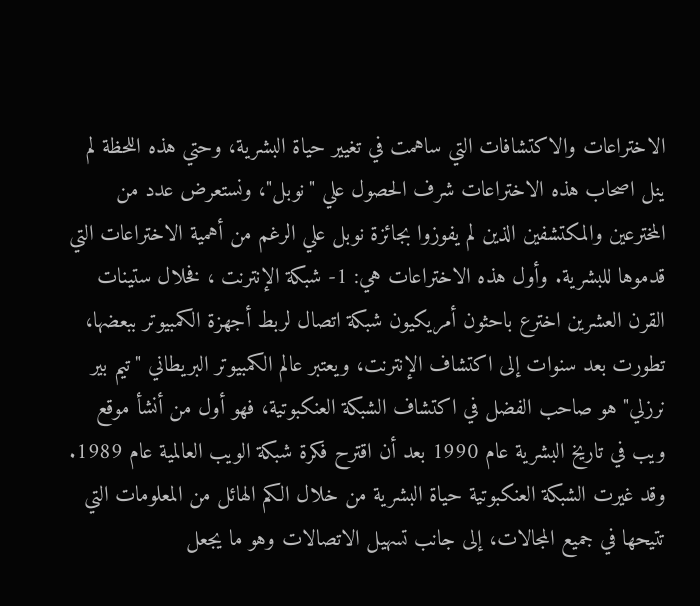الاختراعات والاكتشافات التي ساهمت في تغيير حياة البشرية، وحتي هذه اللحظة لم ينل اصحاب هذه الاختراعات شرف الحصول علي "نوبل"، ونستعرض عدد من المخترعين والمكتشفين الذين لم يفوزوا بجائزة نوبل علي الرغم من أهمية الاختراعات التي قدموها للبشرية. وأول هذه الاختراعات هي: 1- شبكة الإنترنت ، فخلال ستينات القرن العشرين اخترع باحثون أمريكيون شبكة اتصال لربط أجهزة الكمبيوتر ببعضها، تطورت بعد سنوات إلى اكتشاف الإنترنت، ويعتبر عالم الكمبيوتر البريطاني "تيم بير نرزلي" هو صاحب الفضل في اكتشاف الشبكة العنكبوتية، فهو أول من أنشأ موقع ويب في تاريخ البشرية عام 1990 بعد أن اقترح فكرة شبكة الويب العالمية عام 1989. وقد غيرت الشبكة العنكبوتية حياة البشرية من خلال الكم الهائل من المعلومات التي تتيحها في جميع المجالات، إلى جانب تسهيل الاتصالات وهو ما يجعل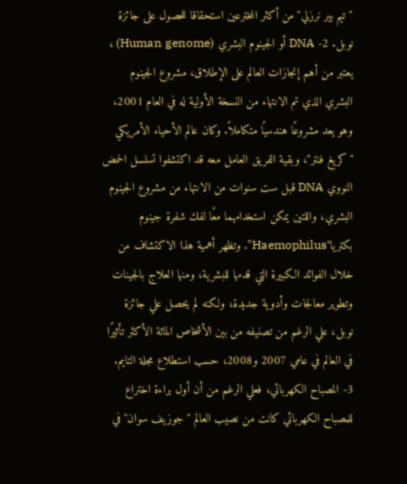"تيم بير نرزلي" من أكثر المخترعين استحقاقا للحصول على جائزة نوبل. 2- DNA أو الجينوم البشري (Human genome) ، يعتبر من أهم إنجازات العالم على الإطلاق، مشروع الجينوم البشري الذي تم الانتهاء من النسخة الأولية له في العام 2001، وهو يعد مشروعًا هندسيًا متكاملاً. وكان عالم الأحياء الأمريكي "كريغ فنتر"، وبقية الفريق العامل معه قد اكتشفوا تسلسل الحمض النووي DNA قبل ست سنوات من الانتهاء من مشروع الجينوم البشري، واللتين يمكن استخدامهما معًا لفك شفرة جينوم بكتريا"Haemophilus". وتظهر أهمية هذا الاكتشاف من خلال الفوائد الكبيرة التي قدمها للبشرية، ومنها العلاج بالجينات وتطوير معالجات وأدوية جديدة، ولكنه لم يحصل علي جائزة نوبل، علي الرغم من تصنيفه من بين الأشخاص المائة الأكثر تأثيرًا في العالم في عامي 2007 و2008، حسب استطلاع مجلة التايم. 3- المصباح الكهربائي، فعلي الرغم من أن أول براءة اختراع للمصباح الكهربائي كانت من نصيب العالم "جوزيف سوان" في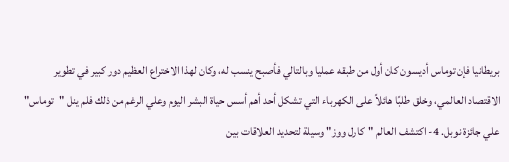بريطانيا فإن توماس أديسون كان أول من طبقه عمليا وبالتالي فأصبح ينسب له، وكان لهذا الاختراع العظيم دور كبير في تطوير الاقتصاد العالمي، وخلق طلبًا هائلاً على الكهرباء التي تشكل أحد أهم أسس حياة البشر اليوم وعلي الرغم من ذلك فلم ينل "توماس" علي جائزة نوبل. 4- اكتشف العالم "كارل ووز" وسيلة لتحديد العلاقات بين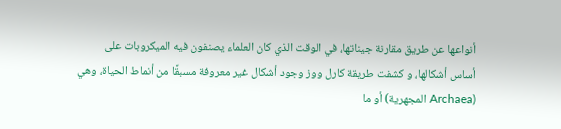أنواعها عن طريق مقارنة جيناتها، في الوقت الذي كان العلماء يصنفون فيه الميكروبات على أساس أشكالها، و كشفت طريقة كارل ووز وجود أشكال غير معروفة مسبقًا من أنماط الحياة، وهي (Archaea المجهرية) أو ما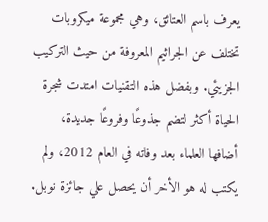يعرف باسم العتائق، وهي مجموعة ميكروبات تختلف عن الجراثيم المعروفة من حيث التركيب الجزيئي. وبفضل هذه التقنيات امتدت شجرة الحياة أكثر لتضم جذوعًا وفروعًا جديدة، أضافها العلماء بعد وفاته في العام 2012، ولم يكتب له هو الأخر أن يحصل علي جائزة نوبل.